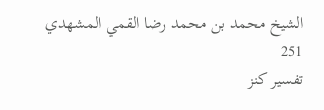الشيخ محمد بن محمد رضا القمي المشهدي
251
تفسير كنز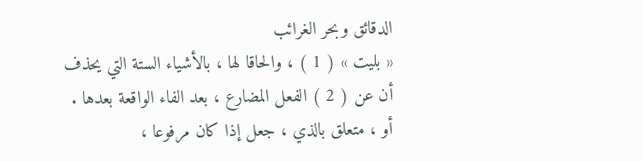الدقائق وبحر الغرائب
« بليت » ( 1 ) ، والحاقا لها ، بالأشياء الستة التي يحذف أن عن ( 2 ) الفعل المضارع ، بعد الفاء الواقعة بعدها . أو ، متعلق بالذي ، جعل إذا كان مرفوعا ،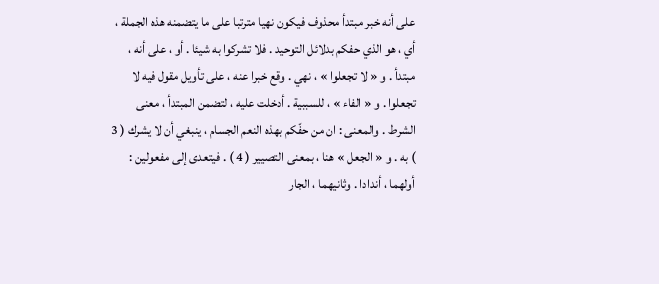على أنه خبر مبتدأ محذوف فيكون نهيا مترتبا على ما يتضمنه هذه الجملة ، أي ، هو الذي حفكم بدلائل التوحيد . فلا تشركوا به شيئا . أو ، على أنه ، مبتدأ . و « لا تجعلوا » ، نهي . وقع خبرا عنه ، على تأويل مقول فيه لا تجعلوا . و « الفاء » ، للسببية . أدخلت عليه ، لتضمن المبتدأ ، معنى الشرط . والمعنى : ان من حفّكم بهذه النعم الجسام ، ينبغي أن لا يشرك ( 3 ) به . و « الجعل » هنا ، بمعنى التصيير ( 4 ) . فيتعدى إلى مفعولين : أولهما ، أندادا . وثانيهما ، الجار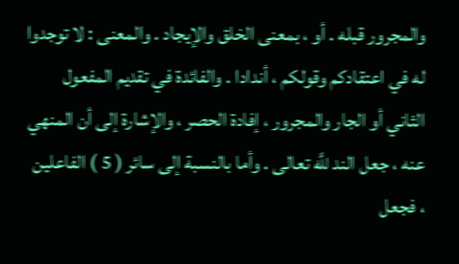والمجرور قبله . أو ، بمعنى الخلق والإيجاد . والمعنى : لا توجدوا له في اعتقادكم وقولكم ، أندادا . والفائدة في تقديم المفعول الثاني أو الجار والمجرور ، إفادة الحصر ، والإشارة إلى أن المنهي عنه ، جعل الند للَّه تعالى . وأما بالنسبة إلى سائر ( 5 ) الفاعلين ، فجعل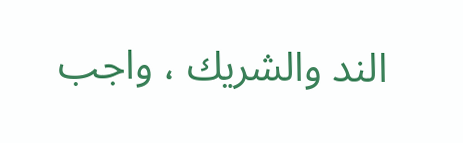الند والشريك ، واجب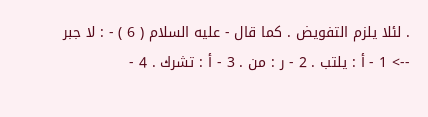. لئلا يلزم التفويض . كما قال - عليه السلام ( 6 ) - : لا جبر
--> 1 - أ : يلتب . 2 - ر : من . 3 - أ : تشرك . 4 -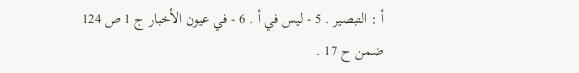أ : التبصير . 5 - ليس في أ . 6 - في عيون الأخبار ج 1 ص 124 ضمن ح 17 .